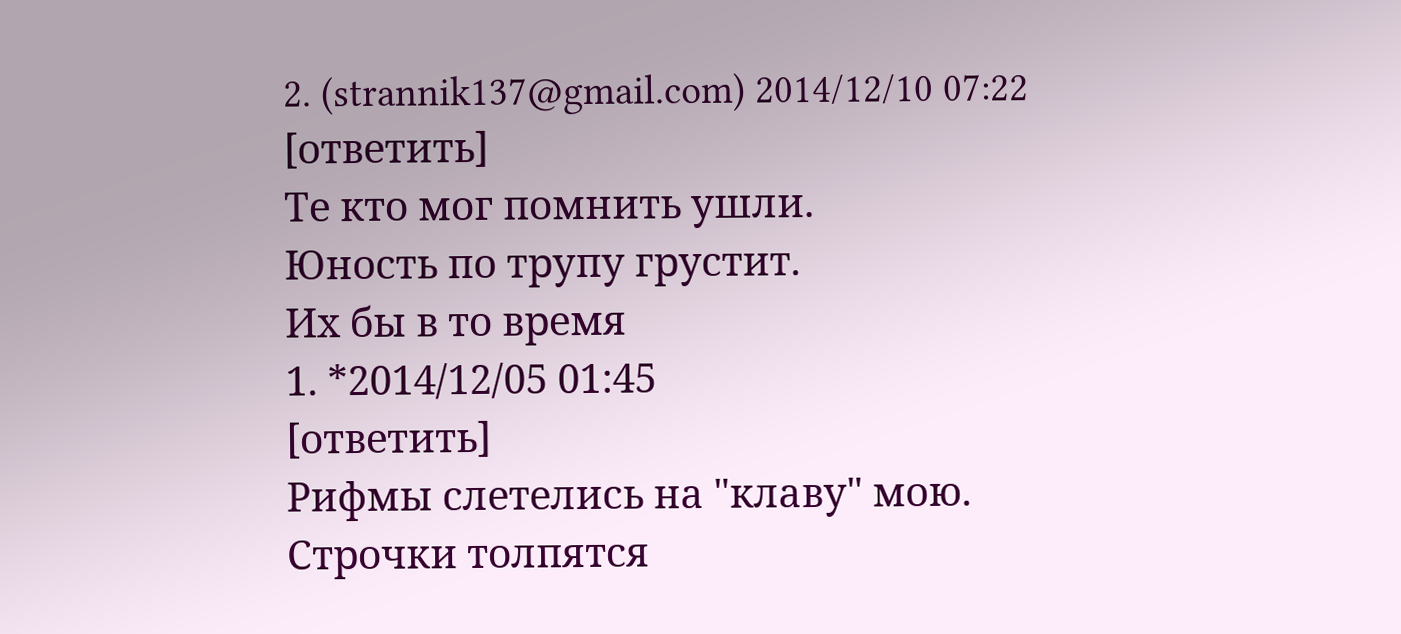2. (strannik137@gmail.com) 2014/12/10 07:22
[ответить]
Те кто мог помнить ушли.
Юность по трупу грустит.
Их бы в то время
1. *2014/12/05 01:45
[ответить]
Рифмы слетелись на "клаву" мою.
Строчки толпятся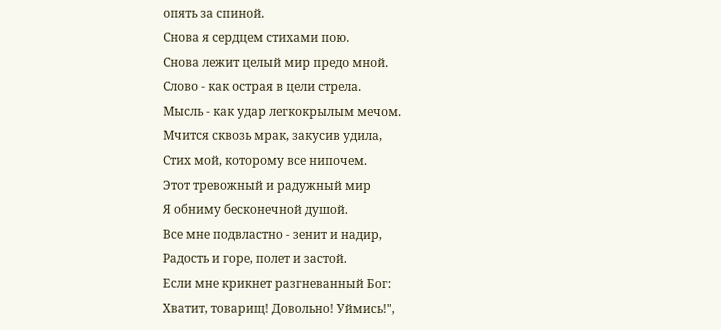опять за спиной.
Снова я сердцем стихами пою.
Снова лежит целый мир предо мной.
Слово - как острая в цели стрела.
Мысль - как удар легкокрылым мечом.
Мчится сквозь мрак, закусив удила,
Стих мой, которому все нипочем.
Этот тревожный и радужный мир
Я обниму бесконечной душой.
Все мне подвластно - зенит и надир,
Радость и горе, полет и застой.
Если мне крикнет разгневанный Бог:
Хватит, товарищ! Довольно! Уймись!",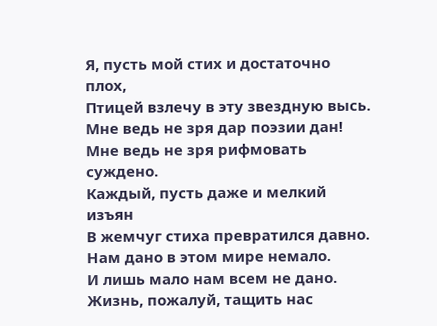Я, пусть мой стих и достаточно плох,
Птицей взлечу в эту звездную высь.
Мне ведь не зря дар поэзии дан!
Мне ведь не зря рифмовать суждено.
Каждый, пусть даже и мелкий изъян
В жемчуг стиха превратился давно.
Нам дано в этом мире немало.
И лишь мало нам всем не дано.
Жизнь, пожалуй, тащить нас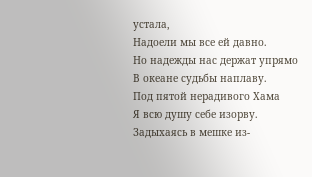устала,
Надоели мы все ей давно.
Но надежды нас держат упрямо
В океане судьбы наплаву.
Под пятой нерадивого Хама
Я всю душу себе изорву.
Задыхаясь в мешке из-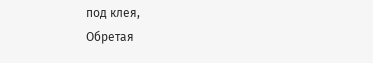под клея,
Обретая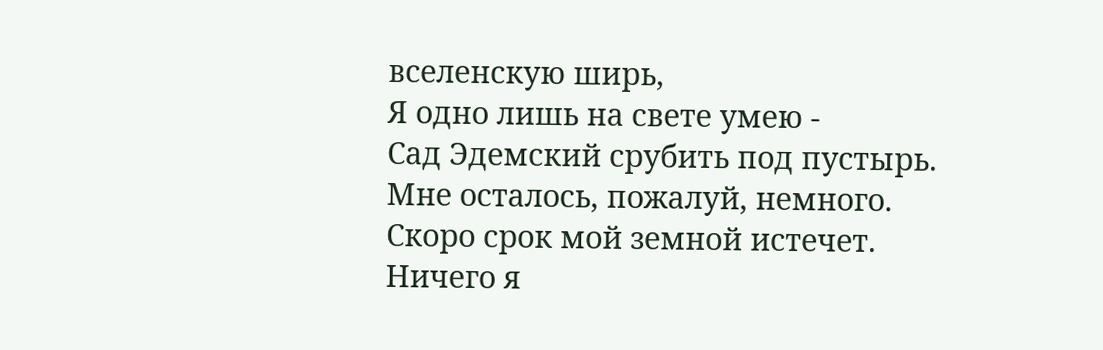вселенскую ширь,
Я одно лишь на свете умею -
Сад Эдемский срубить под пустырь.
Мне осталось, пожалуй, немного.
Скоро срок мой земной истечет.
Ничего я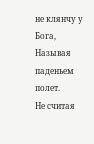не клянчу у Бога,
Называя паденьем полет.
Не считая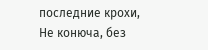последние крохи,
Не конюча, без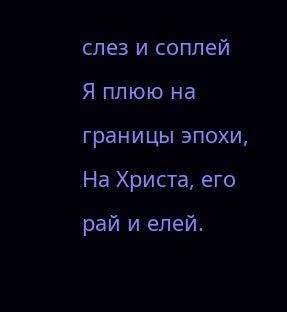слез и соплей
Я плюю на границы эпохи,
На Христа, его рай и елей.